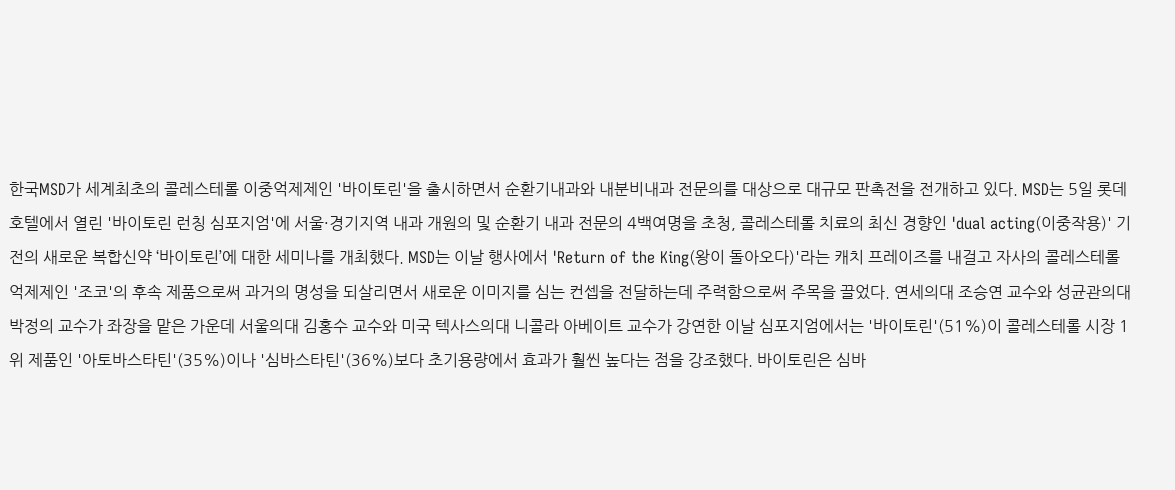한국MSD가 세계최초의 콜레스테롤 이중억제제인 '바이토린'을 출시하면서 순환기내과와 내분비내과 전문의를 대상으로 대규모 판촉전을 전개하고 있다. MSD는 5일 롯데호텔에서 열린 '바이토린 런칭 심포지엄'에 서울·경기지역 내과 개원의 및 순환기 내과 전문의 4백여명을 초청, 콜레스테롤 치료의 최신 경향인 'dual acting(이중작용)' 기전의 새로운 복합신약 ‘바이토린’에 대한 세미나를 개최했다. MSD는 이날 행사에서 'Return of the King(왕이 돌아오다)'라는 캐치 프레이즈를 내걸고 자사의 콜레스테롤 억제제인 '조코'의 후속 제품으로써 과거의 명성을 되살리면서 새로운 이미지를 심는 컨셉을 전달하는데 주력함으로써 주목을 끌었다. 연세의대 조승연 교수와 성균관의대 박정의 교수가 좌장을 맡은 가운데 서울의대 김홍수 교수와 미국 텍사스의대 니콜라 아베이트 교수가 강연한 이날 심포지엄에서는 '바이토린'(51%)이 콜레스테롤 시장 1위 제품인 '아토바스타틴'(35%)이나 '심바스타틴'(36%)보다 초기용량에서 효과가 훨씬 높다는 점을 강조했다. 바이토린은 심바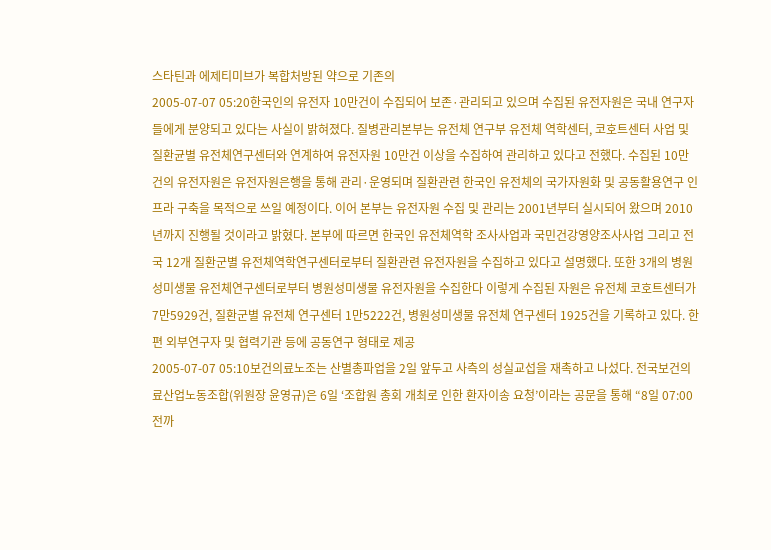스타틴과 에제티미브가 복합처방된 약으로 기존의
2005-07-07 05:20한국인의 유전자 10만건이 수집되어 보존·관리되고 있으며 수집된 유전자원은 국내 연구자들에게 분양되고 있다는 사실이 밝혀졌다. 질병관리본부는 유전체 연구부 유전체 역학센터, 코호트센터 사업 및 질환균별 유전체연구센터와 연계하여 유전자원 10만건 이상을 수집하여 관리하고 있다고 전했다. 수집된 10만건의 유전자원은 유전자원은행을 통해 관리·운영되며 질환관련 한국인 유전체의 국가자원화 및 공동활용연구 인프라 구축을 목적으로 쓰일 예정이다. 이어 본부는 유전자원 수집 및 관리는 2001년부터 실시되어 왔으며 2010년까지 진행될 것이라고 밝혔다. 본부에 따르면 한국인 유전체역학 조사사업과 국민건강영양조사사업 그리고 전국 12개 질환군별 유전체역학연구센터로부터 질환관련 유전자원을 수집하고 있다고 설명했다. 또한 3개의 병원성미생물 유전체연구센터로부터 병원성미생물 유전자원을 수집한다 이렇게 수집된 자원은 유전체 코호트센터가 7만5929건, 질환군별 유전체 연구센터 1만5222건, 병원성미생물 유전체 연구센터 1925건을 기록하고 있다. 한편 외부연구자 및 협력기관 등에 공동연구 형태로 제공
2005-07-07 05:10보건의료노조는 산별총파업을 2일 앞두고 사측의 성실교섭을 재촉하고 나섰다. 전국보건의료산업노동조합(위원장 윤영규)은 6일 ‘조합원 총회 개최로 인한 환자이송 요청’이라는 공문을 통해 “8일 07:00 전까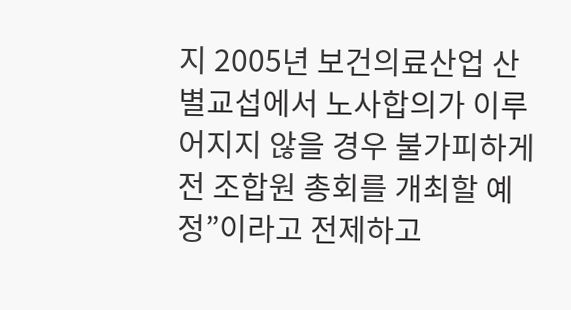지 2005년 보건의료산업 산별교섭에서 노사합의가 이루어지지 않을 경우 불가피하게 전 조합원 총회를 개최할 예정”이라고 전제하고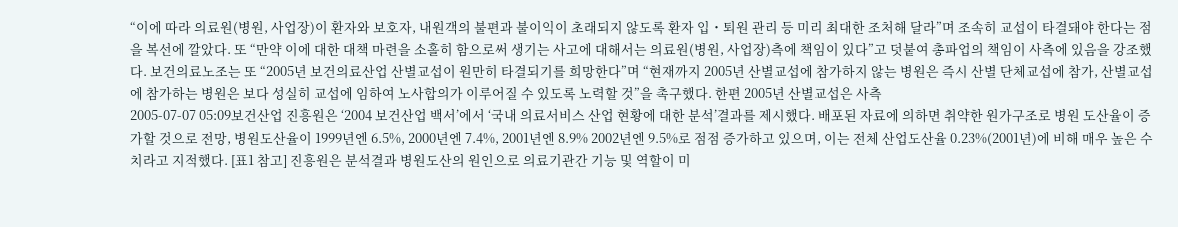“이에 따라 의료원(병원, 사업장)이 환자와 보호자, 내원객의 불편과 불이익이 초래되지 않도록 환자 입・퇴원 관리 등 미리 최대한 조처해 달라”며 조속히 교섭이 타결돼야 한다는 점을 복선에 깔았다. 또 “만약 이에 대한 대책 마련을 소홀히 함으로써 생기는 사고에 대해서는 의료원(병원, 사업장)측에 책임이 있다”고 덧붙여 총파업의 책임이 사측에 있음을 강조했다. 보건의료노조는 또 “2005년 보건의료산업 산별교섭이 원만히 타결되기를 희망한다”며 “현재까지 2005년 산별교섭에 참가하지 않는 병원은 즉시 산별 단체교섭에 참가, 산별교섭에 참가하는 병원은 보다 성실히 교섭에 임하여 노사합의가 이루어질 수 있도록 노력할 것”을 촉구했다. 한편 2005년 산별교섭은 사측
2005-07-07 05:09보건산업 진흥원은 ‘2004 보건산업 백서’에서 ‘국내 의료서비스 산업 현황에 대한 분석’결과를 제시했다. 배포된 자료에 의하면 취약한 원가구조로 병원 도산율이 증가할 것으로 전망, 병원도산율이 1999년엔 6.5%, 2000년엔 7.4%, 2001년엔 8.9% 2002년엔 9.5%로 점점 증가하고 있으며, 이는 전체 산업도산율 0.23%(2001년)에 비해 매우 높은 수치라고 지적했다. [표1 참고] 진흥원은 분석결과 병원도산의 원인으로 의료기관간 기능 및 역할이 미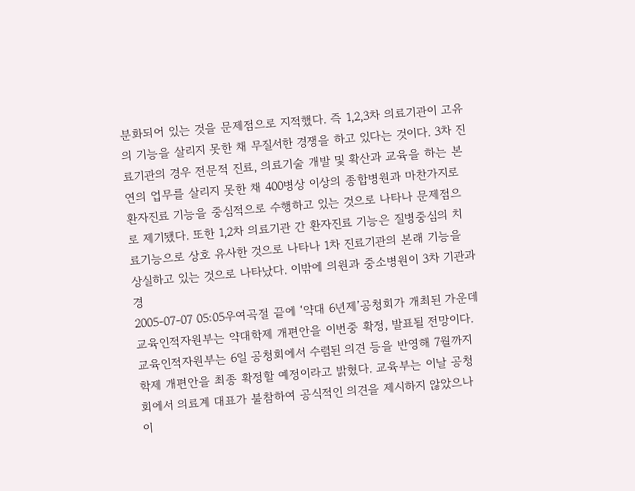분화되어 있는 것을 문제점으로 지적했다. 즉 1,2,3차 의료기관이 고유의 기능을 살리지 못한 채 무질서한 경쟁을 하고 있다는 것이다. 3차 진료기관의 경우 전문적 진료, 의료기술 개발 및 확산과 교육을 하는 본연의 업무를 살리지 못한 채 400병상 이상의 종합병원과 마찬가지로 환자진료 기능을 중심적으로 수행하고 있는 것으로 나타나 문제점으로 제기됐다. 또한 1,2차 의료기관 간 환자진료 기능은 질병중심의 치료기능으로 상호 유사한 것으로 나타나 1차 진료기관의 본래 기능을 상실하고 있는 것으로 나타났다. 이밖에 의원과 중소병원이 3차 기관과 경
2005-07-07 05:05우여곡절 끝에 ‘약대 6년제’공청회가 개최된 가운데 교육인적자원부는 약대학제 개편안을 이번중 확정, 발표될 전망이다. 교육인적자원부는 6일 공청회에서 수렴된 의견 등을 반영해 7월까지 학제 개편안을 최종 확정할 예정이라고 밝혔다. 교육부는 이날 공청회에서 의료계 대표가 불참하여 공식적인 의견을 제시하지 않았으나 이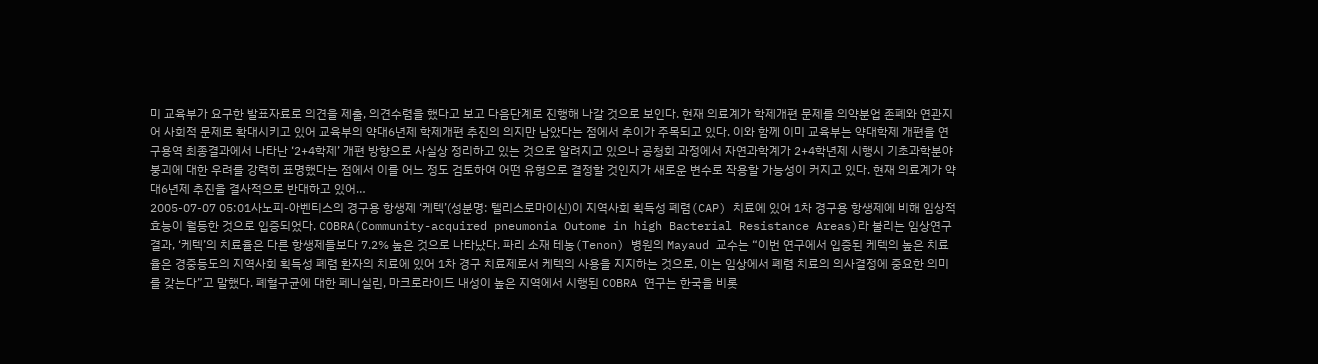미 교육부가 요구한 발표자료로 의견을 제출, 의견수렴을 했다고 보고 다음단계로 진행해 나갈 것으로 보인다. 현재 의료계가 학제개편 문제를 의약분업 존폐와 연관지어 사회적 문제로 확대시키고 있어 교육부의 약대6년제 학제개편 추진의 의지만 남았다는 점에서 추이가 주목되고 있다. 이와 함께 이미 교육부는 약대학제 개편을 연구용역 최종결과에서 나타난 ‘2+4학제’ 개편 방향으로 사실상 정리하고 있는 것으로 알려지고 있으나 공청회 과정에서 자연과학계가 2+4학년제 시행시 기초과학분야 붕괴에 대한 우려를 강력히 표명했다는 점에서 이를 어느 정도 검토하여 어떤 유형으로 결정할 것인지가 새로운 변수로 작용할 가능성이 커지고 있다. 현재 의료계가 약대6년제 추진을 결사적으로 반대하고 있어…
2005-07-07 05:01사노피-아벤티스의 경구용 항생제 ‘케텍’(성분명: 텔리스로마이신)이 지역사회 획득성 폐렴(CAP) 치료에 있어 1차 경구용 항생제에 비해 임상적 효능이 월등한 것으로 입증되었다. COBRA(Community-acquired pneumonia Outome in high Bacterial Resistance Areas)라 불리는 임상연구 결과, ‘케텍’의 치료율은 다른 항생제들보다 7.2% 높은 것으로 나타났다. 파리 소재 테농(Tenon) 병원의 Mayaud 교수는 “이번 연구에서 입증된 케텍의 높은 치료율은 경중등도의 지역사회 획득성 폐렴 환자의 치료에 있어 1차 경구 치료제로서 케텍의 사용을 지지하는 것으로, 이는 임상에서 폐렴 치료의 의사결정에 중요한 의미를 갖는다”고 말했다. 폐혈구균에 대한 페니실린, 마크로라이드 내성이 높은 지역에서 시행된 COBRA 연구는 한국을 비롯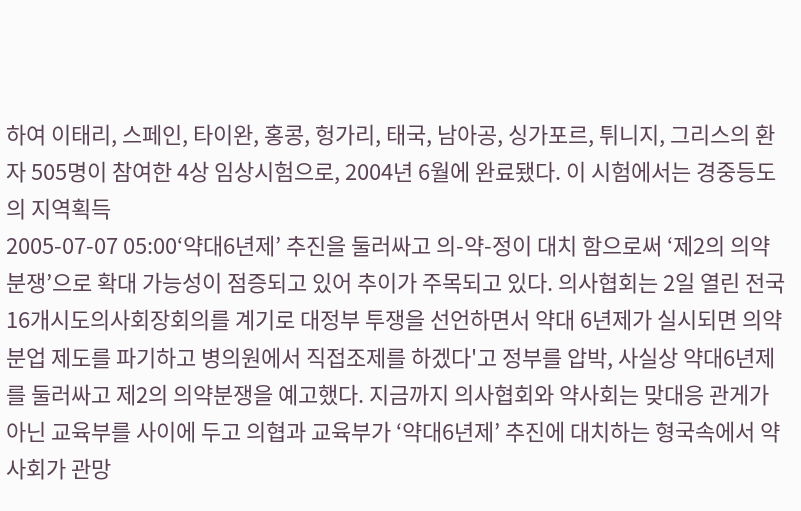하여 이태리, 스페인, 타이완, 홍콩, 헝가리, 태국, 남아공, 싱가포르, 튀니지, 그리스의 환자 505명이 참여한 4상 임상시험으로, 2004년 6월에 완료됐다. 이 시험에서는 경중등도의 지역획득
2005-07-07 05:00‘약대6년제’ 추진을 둘러싸고 의-약-정이 대치 함으로써 ‘제2의 의약분쟁’으로 확대 가능성이 점증되고 있어 추이가 주목되고 있다. 의사협회는 2일 열린 전국 16개시도의사회장회의를 계기로 대정부 투쟁을 선언하면서 약대 6년제가 실시되면 의약분업 제도를 파기하고 병의원에서 직접조제를 하겠다'고 정부를 압박, 사실상 약대6년제를 둘러싸고 제2의 의약분쟁을 예고했다. 지금까지 의사협회와 약사회는 맞대응 관게가 아닌 교육부를 사이에 두고 의협과 교육부가 ‘약대6년제’ 추진에 대치하는 형국속에서 약사회가 관망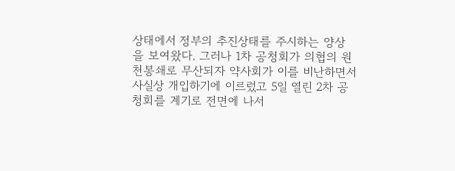상태에서 정부의 추진상태를 주시하는 양상을 보여왔다. 그러나 1차 공청회가 의협의 원천봉쇄로 무산되자 약사회가 이를 비난하면서 사실상 개입하기에 이르렀고 5일 열린 2차 공청회를 계기로 전면에 나서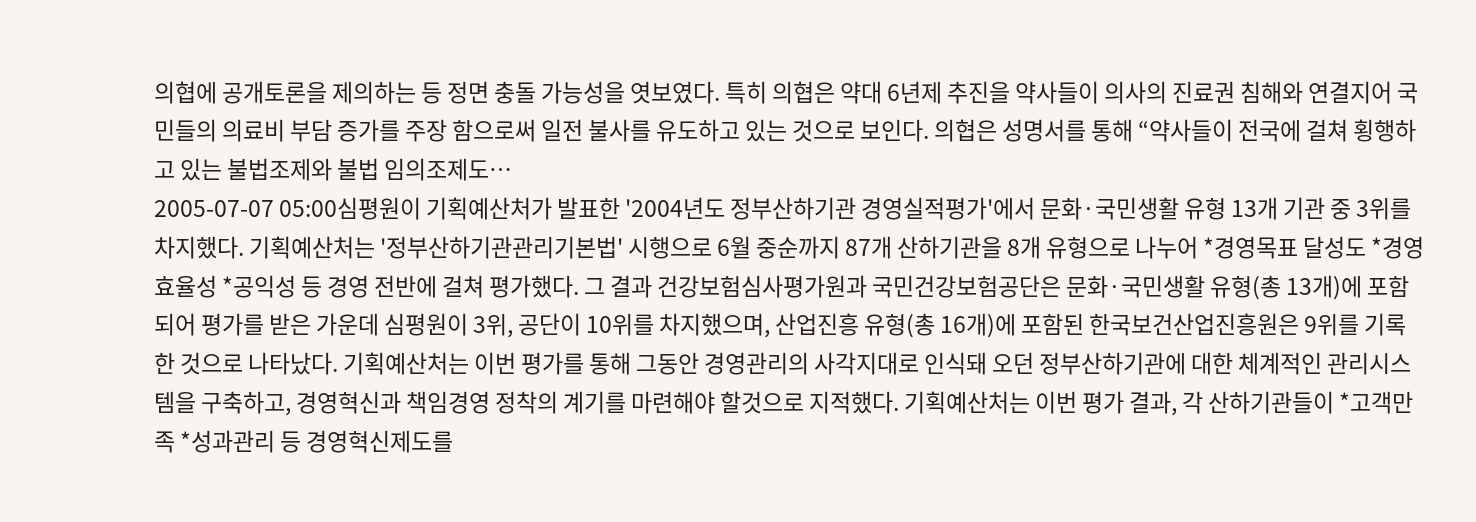의협에 공개토론을 제의하는 등 정면 충돌 가능성을 엿보였다. 특히 의협은 약대 6년제 추진을 약사들이 의사의 진료권 침해와 연결지어 국민들의 의료비 부담 증가를 주장 함으로써 일전 불사를 유도하고 있는 것으로 보인다. 의협은 성명서를 통해 “약사들이 전국에 걸쳐 횡행하고 있는 불법조제와 불법 임의조제도…
2005-07-07 05:00심평원이 기획예산처가 발표한 '2004년도 정부산하기관 경영실적평가'에서 문화·국민생활 유형 13개 기관 중 3위를 차지했다. 기획예산처는 '정부산하기관관리기본법' 시행으로 6월 중순까지 87개 산하기관을 8개 유형으로 나누어 *경영목표 달성도 *경영효율성 *공익성 등 경영 전반에 걸쳐 평가했다. 그 결과 건강보험심사평가원과 국민건강보험공단은 문화·국민생활 유형(총 13개)에 포함되어 평가를 받은 가운데 심평원이 3위, 공단이 10위를 차지했으며, 산업진흥 유형(총 16개)에 포함된 한국보건산업진흥원은 9위를 기록한 것으로 나타났다. 기획예산처는 이번 평가를 통해 그동안 경영관리의 사각지대로 인식돼 오던 정부산하기관에 대한 체계적인 관리시스템을 구축하고, 경영혁신과 책임경영 정착의 계기를 마련해야 할것으로 지적했다. 기획예산처는 이번 평가 결과, 각 산하기관들이 *고객만족 *성과관리 등 경영혁신제도를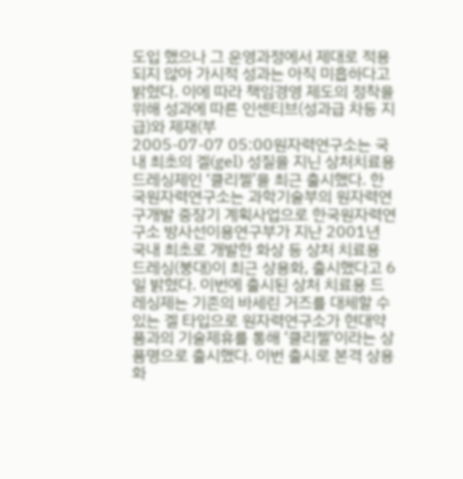도입 했으나 그 운영과정에서 제대로 적용되지 않아 가시적 성과는 아직 미흡하다고 밝혔다. 이에 따라 책임경영 제도의 정착을 위해 성과에 따른 인센티브(성과급 차등 지급)와 제재(부
2005-07-07 05:00원자력연구소는 국내 최초의 겔(gel) 성질을 지닌 상처치료용 드레싱제인 ‘클리젤’을 최근 출시했다. 한국원자력연구소는 과학기술부의 원자력연구개발 중장기 계획사업으로 한국원자력연구소 방사선이용연구부가 지난 2001년 국내 최초로 개발한 화상 등 상처 치료용 드레싱(붕대)이 최근 상용화, 출시했다고 6일 밝혔다. 이번에 출시된 상처 치료용 드레싱제는 기존의 바세린 거즈를 대체할 수 있는 겔 타입으로 원자력연구소가 현대약품과의 기술제휴를 통해 ‘클리젤’이라는 상품명으로 출시했다. 이번 출시로 본격 상용화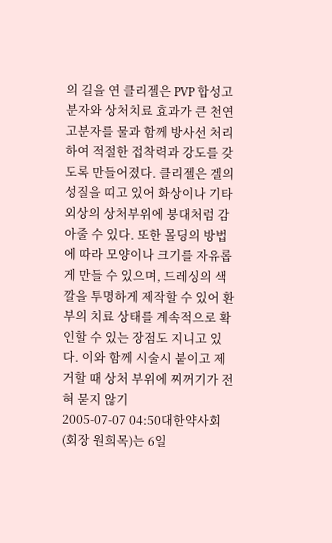의 길을 연 클리젤은 PVP 합성고분자와 상처치료 효과가 큰 천연고분자를 물과 함께 방사선 처리하여 적절한 접착력과 강도를 갖도록 만들어졌다. 클리젤은 겔의 성질을 띠고 있어 화상이나 기타 외상의 상처부위에 붕대처럼 감아줄 수 있다. 또한 몰딩의 방법에 따라 모양이나 크기를 자유롭게 만들 수 있으며, 드레싱의 색깔을 투명하게 제작할 수 있어 환부의 치료 상태를 계속적으로 확인할 수 있는 장점도 지니고 있다. 이와 함께 시술시 붙이고 제거할 때 상처 부위에 찌꺼기가 전혀 묻지 않기
2005-07-07 04:50대한약사회(회장 원희목)는 6일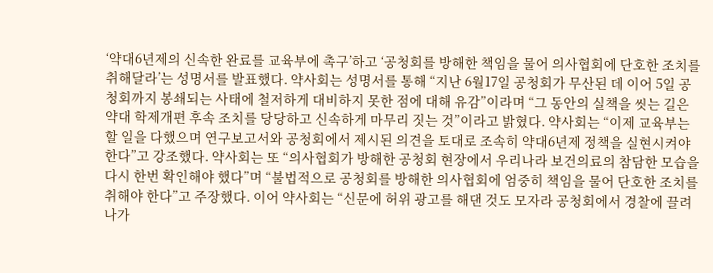‘약대6년제의 신속한 완료를 교육부에 촉구’하고 ‘공청회를 방해한 책임을 물어 의사협회에 단호한 조치를 취해달라’는 성명서를 발표했다. 약사회는 성명서를 통해 “지난 6월17일 공청회가 무산된 데 이어 5일 공청회까지 봉쇄되는 사태에 철저하게 대비하지 못한 점에 대해 유감”이라며 “그 동안의 실책을 씻는 길은 약대 학제개편 후속 조치를 당당하고 신속하게 마무리 짓는 것”이라고 밝혔다. 약사회는 “이제 교육부는 할 일을 다했으며 연구보고서와 공청회에서 제시된 의견을 토대로 조속히 약대6년제 정책을 실현시켜야 한다”고 강조했다. 약사회는 또 “의사협회가 방해한 공청회 현장에서 우리나라 보건의료의 참담한 모습을 다시 한번 확인해야 했다”며 “불법적으로 공청회를 방해한 의사협회에 엄중히 책임을 물어 단호한 조치를 취해야 한다”고 주장했다. 이어 약사회는 “신문에 허위 광고를 해댄 것도 모자라 공청회에서 경찰에 끌려 나가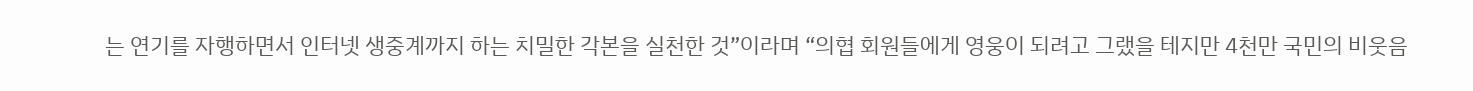는 연기를 자행하면서 인터넷 생중계까지 하는 치밀한 각본을 실천한 것”이라며 “의협 회원들에게 영웅이 되려고 그랬을 테지만 4천만 국민의 비웃음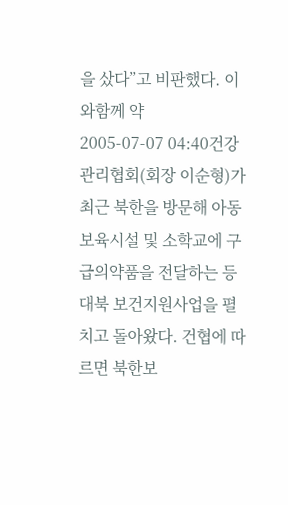을 샀다”고 비판했다. 이와함께 약
2005-07-07 04:40건강관리협회(회장 이순형)가 최근 북한을 방문해 아동보육시설 및 소학교에 구급의약품을 전달하는 등 대북 보건지원사업을 펼치고 돌아왔다. 건협에 따르면 북한보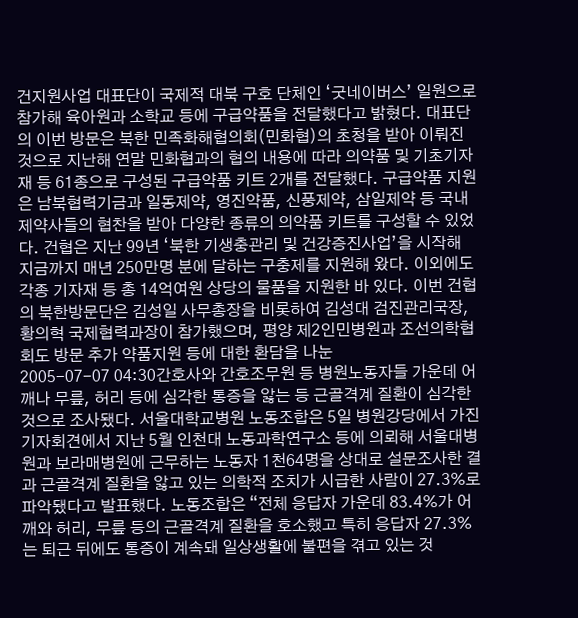건지원사업 대표단이 국제적 대북 구호 단체인 ‘굿네이버스’ 일원으로 참가해 육아원과 소학교 등에 구급약품을 전달했다고 밝혔다. 대표단의 이번 방문은 북한 민족화해협의회(민화협)의 초청을 받아 이뤄진 것으로 지난해 연말 민화협과의 협의 내용에 따라 의약품 및 기초기자재 등 61종으로 구성된 구급약품 키트 2개를 전달했다. 구급약품 지원은 남북협력기금과 일동제약, 영진약품, 신풍제약, 삼일제약 등 국내 제약사들의 협찬을 받아 다양한 종류의 의약품 키트를 구성할 수 있었다. 건협은 지난 99년 ‘북한 기생충관리 및 건강증진사업’을 시작해 지금까지 매년 250만명 분에 달하는 구충제를 지원해 왔다. 이외에도 각종 기자재 등 총 14억여원 상당의 물품을 지원한 바 있다. 이번 건협의 북한방문단은 김성일 사무총장을 비롯하여 김성대 검진관리국장, 황의혁 국제협력과장이 참가했으며, 평양 제2인민병원과 조선의학협회도 방문 추가 약품지원 등에 대한 환담을 나눈
2005-07-07 04:30간호사와 간호조무원 등 병원노동자들 가운데 어깨나 무릎, 허리 등에 심각한 통증을 앓는 등 근골격계 질환이 심각한 것으로 조사됐다. 서울대학교병원 노동조합은 5일 병원강당에서 가진 기자회견에서 지난 5월 인천대 노동과학연구소 등에 의뢰해 서울대병원과 보라매병원에 근무하는 노동자 1천64명을 상대로 설문조사한 결과 근골격계 질환을 앓고 있는 의학적 조치가 시급한 사람이 27.3%로 파악됐다고 발표했다. 노동조합은 “전체 응답자 가운데 83.4%가 어깨와 허리, 무릎 등의 근골격계 질환을 호소했고 특히 응답자 27.3%는 퇴근 뒤에도 통증이 계속돼 일상생활에 불편을 겪고 있는 것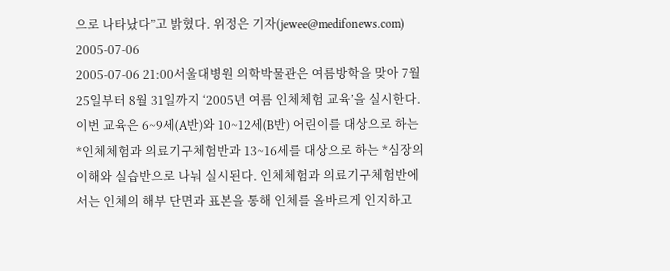으로 나타났다”고 밝혔다. 위정은 기자(jewee@medifonews.com) 2005-07-06
2005-07-06 21:00서울대병원 의학박물관은 여름방학을 맞아 7월 25일부터 8월 31일까지 ‘2005년 여름 인체체험 교육’을 실시한다. 이번 교육은 6~9세(A반)와 10~12세(B반) 어린이를 대상으로 하는 *인체체험과 의료기구체험반과 13~16세를 대상으로 하는 *심장의 이해와 실습반으로 나눠 실시된다. 인체체험과 의료기구체험반에서는 인체의 해부 단면과 표본을 통해 인체를 올바르게 인지하고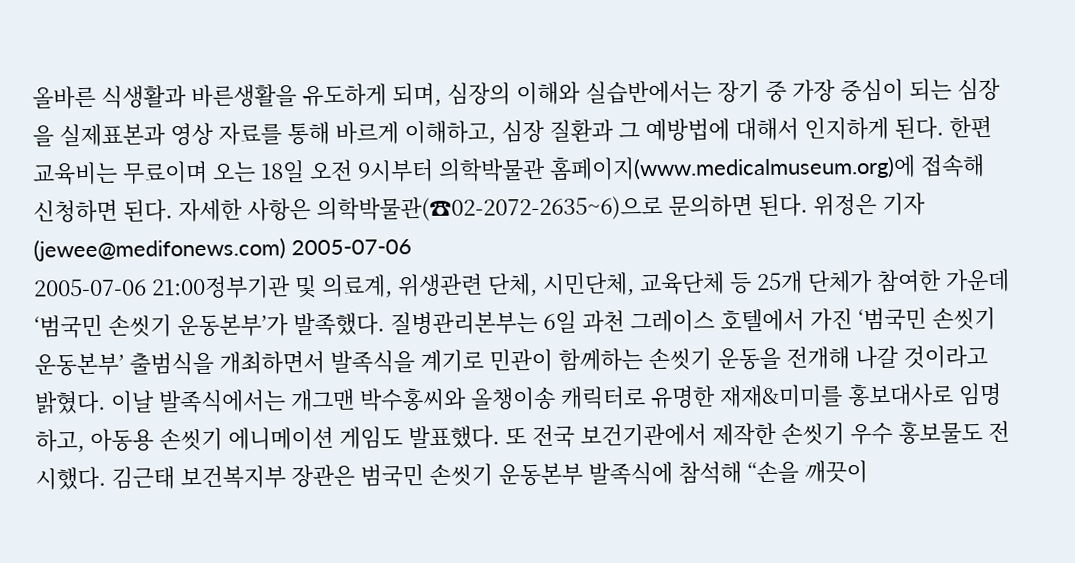올바른 식생활과 바른생활을 유도하게 되며, 심장의 이해와 실습반에서는 장기 중 가장 중심이 되는 심장을 실제표본과 영상 자료를 통해 바르게 이해하고, 심장 질환과 그 예방법에 대해서 인지하게 된다. 한편 교육비는 무료이며 오는 18일 오전 9시부터 의학박물관 홈페이지(www.medicalmuseum.org)에 접속해 신청하면 된다. 자세한 사항은 의학박물관(☎02-2072-2635~6)으로 문의하면 된다. 위정은 기자(jewee@medifonews.com) 2005-07-06
2005-07-06 21:00정부기관 및 의료계, 위생관련 단체, 시민단체, 교육단체 등 25개 단체가 참여한 가운데 ‘범국민 손씻기 운동본부’가 발족했다. 질병관리본부는 6일 과천 그레이스 호텔에서 가진 ‘범국민 손씻기 운동본부’ 출범식을 개최하면서 발족식을 계기로 민관이 함께하는 손씻기 운동을 전개해 나갈 것이라고 밝혔다. 이날 발족식에서는 개그맨 박수홍씨와 올챙이송 캐릭터로 유명한 재재&미미를 홍보대사로 임명하고, 아동용 손씻기 에니메이션 게임도 발표했다. 또 전국 보건기관에서 제작한 손씻기 우수 홍보물도 전시했다. 김근태 보건복지부 장관은 범국민 손씻기 운동본부 발족식에 참석해 “손을 깨끗이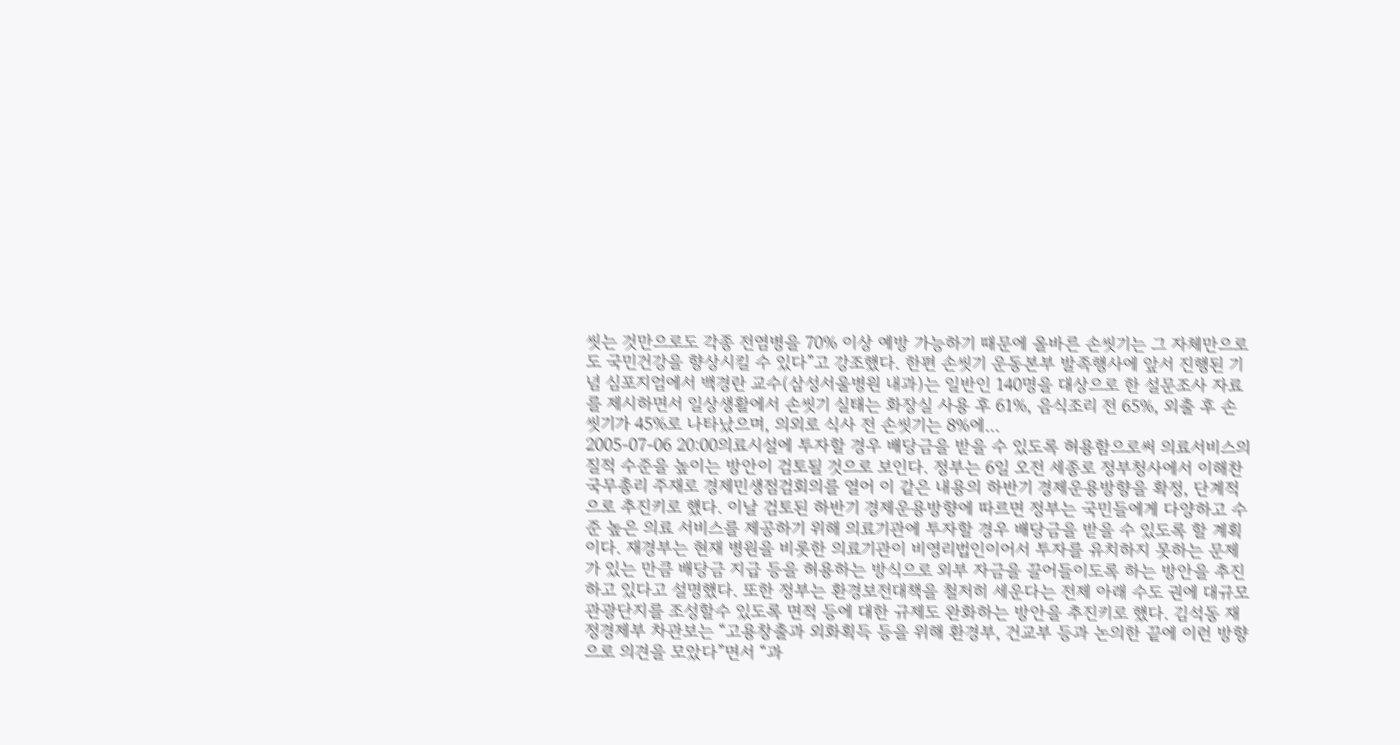씻는 것만으로도 각종 전염병을 70% 이상 예방 가능하기 때문에 올바른 손씻기는 그 자체만으로도 국민건강을 향상시킬 수 있다”고 강조했다. 한편 손씻기 운동본부 발족행사에 앞서 진행된 기념 심포지엄에서 백경란 교수(삼성서울병원 내과)는 일반인 140명을 대상으로 한 설문조사 자료를 제시하면서 일상생활에서 손씻기 실태는 화장실 사용 후 61%, 음식조리 전 65%, 외출 후 손씻기가 45%로 나타났으며, 의외로 식사 전 손씻기는 8%에…
2005-07-06 20:00의료시설에 투자할 경우 배당금을 받을 수 있도록 허용함으로써 의료서비스의 질적 수준을 높이는 방안이 검토될 것으로 보인다. 정부는 6일 오전 세종로 정부청사에서 이해찬 국무총리 주재로 경제민생점검회의를 열어 이 같은 내용의 하반기 경제운용방향을 확정, 단계적으로 추진키로 했다. 이날 검토된 하반기 경제운용방향에 따르면 정부는 국민들에게 다양하고 수준 높은 의료 서비스를 제공하기 위해 의료기관에 투자할 경우 배당금을 받을 수 있도록 할 계획이다. 재경부는 현재 병원을 비롯한 의료기관이 비영리법인이어서 투자를 유치하지 못하는 문제가 있는 만큼 배당금 지급 등을 허용하는 방식으로 외부 자금을 끌어들이도록 하는 방안을 추진하고 있다고 설명했다. 또한 정부는 환경보전대책을 철저히 세운다는 전제 아래 수도 권에 대규모 관광단지를 조성할수 있도록 면적 등에 대한 규제도 완화하는 방안을 추진키로 했다. 김석동 재정경제부 차관보는 “고용창출과 외화획득 등을 위해 환경부, 건교부 등과 논의한 끝에 이런 방향으로 의견을 모았다”면서 “과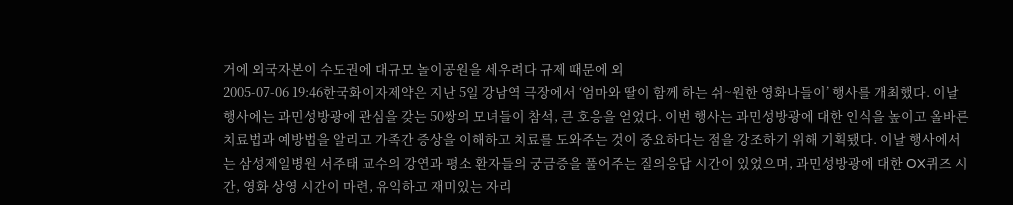거에 외국자본이 수도권에 대규모 놀이공원을 세우려다 규제 때문에 외
2005-07-06 19:46한국화이자제약은 지난 5일 강남역 극장에서 ‘엄마와 딸이 함께 하는 쉬~원한 영화나들이’ 행사를 개최했다. 이날 행사에는 과민성방광에 관심을 갖는 50쌍의 모녀들이 참석, 큰 호응을 얻었다. 이번 행사는 과민성방광에 대한 인식을 높이고 올바른 치료법과 예방법을 알리고 가족간 증상을 이해하고 치료를 도와주는 것이 중요하다는 점을 강조하기 위해 기획됐다. 이날 행사에서는 삼성제일병원 서주태 교수의 강연과 평소 환자들의 궁금증을 풀어주는 질의응답 시간이 있었으며, 과민성방광에 대한 OX퀴즈 시간, 영화 상영 시간이 마련, 유익하고 재미있는 자리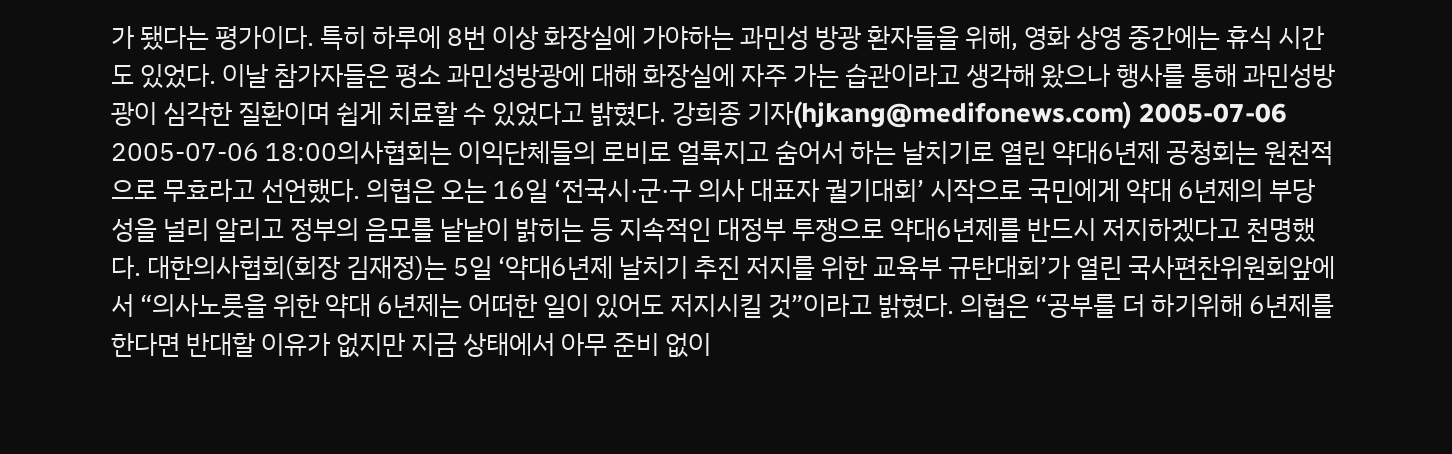가 됐다는 평가이다. 특히 하루에 8번 이상 화장실에 가야하는 과민성 방광 환자들을 위해, 영화 상영 중간에는 휴식 시간도 있었다. 이날 참가자들은 평소 과민성방광에 대해 화장실에 자주 가는 습관이라고 생각해 왔으나 행사를 통해 과민성방광이 심각한 질환이며 쉽게 치료할 수 있었다고 밝혔다. 강희종 기자(hjkang@medifonews.com) 2005-07-06
2005-07-06 18:00의사협회는 이익단체들의 로비로 얼룩지고 숨어서 하는 날치기로 열린 약대6년제 공청회는 원천적으로 무효라고 선언했다. 의협은 오는 16일 ‘전국시·군·구 의사 대표자 궐기대회’ 시작으로 국민에게 약대 6년제의 부당성을 널리 알리고 정부의 음모를 낱낱이 밝히는 등 지속적인 대정부 투쟁으로 약대6년제를 반드시 저지하겠다고 천명했다. 대한의사협회(회장 김재정)는 5일 ‘약대6년제 날치기 추진 저지를 위한 교육부 규탄대회’가 열린 국사편찬위원회앞에서 “의사노릇을 위한 약대 6년제는 어떠한 일이 있어도 저지시킬 것”이라고 밝혔다. 의협은 “공부를 더 하기위해 6년제를 한다면 반대할 이유가 없지만 지금 상태에서 아무 준비 없이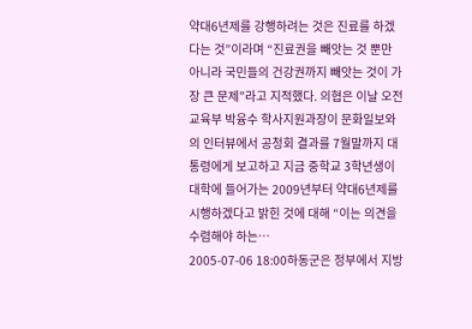약대6년제를 강행하려는 것은 진료를 하겠다는 것”이라며 “진료권을 빼앗는 것 뿐만 아니라 국민들의 건강권까지 빼앗는 것이 가장 큰 문제”라고 지적했다. 의협은 이날 오전 교육부 박융수 학사지원과장이 문화일보와의 인터뷰에서 공청회 결과를 7월말까지 대통령에게 보고하고 지금 중학교 3학년생이 대학에 들어가는 2009년부터 약대6년제를 시행하겠다고 밝힌 것에 대해 “이는 의견을 수렴해야 하는…
2005-07-06 18:00하동군은 정부에서 지방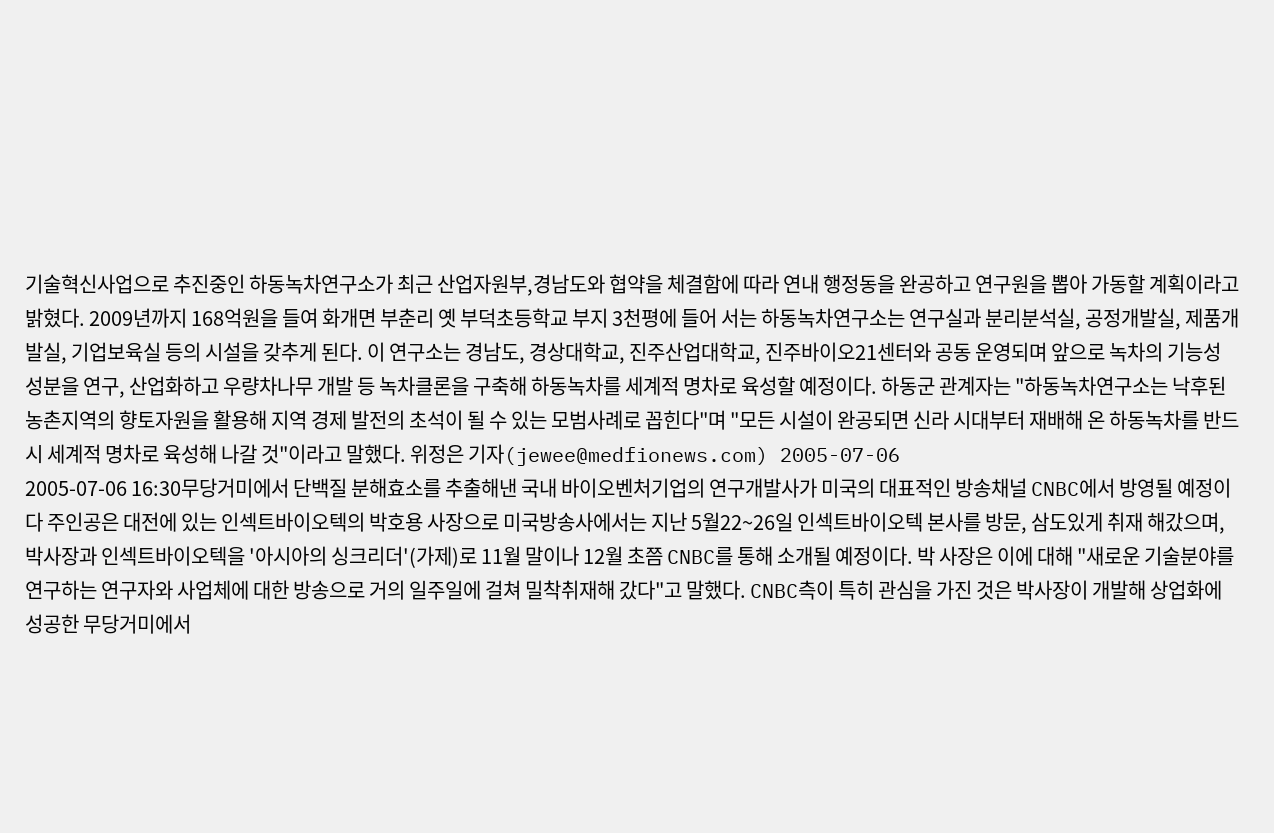기술혁신사업으로 추진중인 하동녹차연구소가 최근 산업자원부,경남도와 협약을 체결함에 따라 연내 행정동을 완공하고 연구원을 뽑아 가동할 계획이라고 밝혔다. 2009년까지 168억원을 들여 화개면 부춘리 옛 부덕초등학교 부지 3천평에 들어 서는 하동녹차연구소는 연구실과 분리분석실, 공정개발실, 제품개발실, 기업보육실 등의 시설을 갖추게 된다. 이 연구소는 경남도, 경상대학교, 진주산업대학교, 진주바이오21센터와 공동 운영되며 앞으로 녹차의 기능성 성분을 연구, 산업화하고 우량차나무 개발 등 녹차클론을 구축해 하동녹차를 세계적 명차로 육성할 예정이다. 하동군 관계자는 "하동녹차연구소는 낙후된 농촌지역의 향토자원을 활용해 지역 경제 발전의 초석이 될 수 있는 모범사례로 꼽힌다"며 "모든 시설이 완공되면 신라 시대부터 재배해 온 하동녹차를 반드시 세계적 명차로 육성해 나갈 것"이라고 말했다. 위정은 기자(jewee@medfionews.com) 2005-07-06
2005-07-06 16:30무당거미에서 단백질 분해효소를 추출해낸 국내 바이오벤처기업의 연구개발사가 미국의 대표적인 방송채널 CNBC에서 방영될 예정이다 주인공은 대전에 있는 인섹트바이오텍의 박호용 사장으로 미국방송사에서는 지난 5월22~26일 인섹트바이오텍 본사를 방문, 삼도있게 취재 해갔으며, 박사장과 인섹트바이오텍을 '아시아의 싱크리더'(가제)로 11월 말이나 12월 초쯤 CNBC를 통해 소개될 예정이다. 박 사장은 이에 대해 "새로운 기술분야를 연구하는 연구자와 사업체에 대한 방송으로 거의 일주일에 걸쳐 밀착취재해 갔다"고 말했다. CNBC측이 특히 관심을 가진 것은 박사장이 개발해 상업화에 성공한 무당거미에서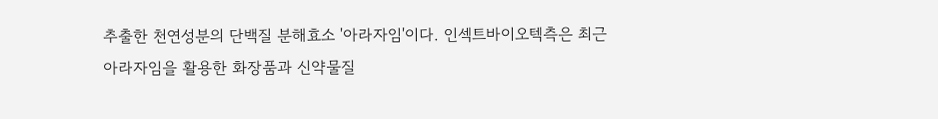추출한 천연성분의 단백질 분해효소 '아라자임'이다. 인섹트바이오텍측은 최근 아라자임을 활용한 화장품과 신약물질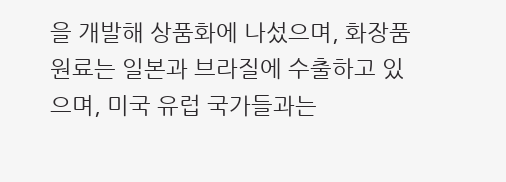을 개발해 상품화에 나섰으며, 화장품 원료는 일본과 브라질에 수출하고 있으며, 미국 유럽 국가들과는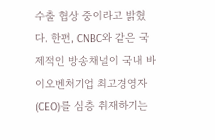수출 협상 중이라고 밝혔다. 한편, CNBC와 같은 국제적인 방송채널이 국내 바이오벤처기업 최고경영자(CEO)를 심층 취재하기는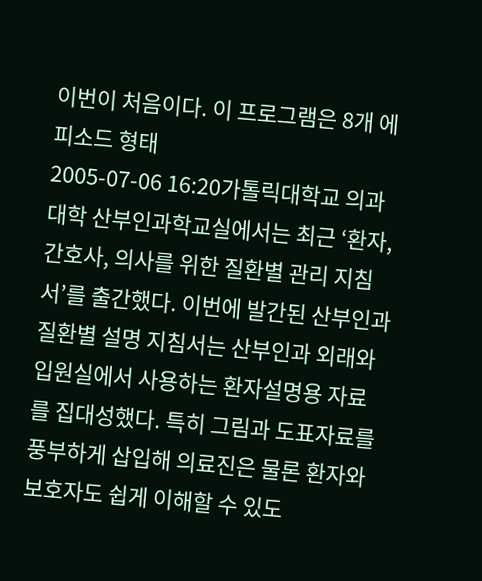이번이 처음이다. 이 프로그램은 8개 에피소드 형태
2005-07-06 16:20가톨릭대학교 의과대학 산부인과학교실에서는 최근 ‘환자, 간호사, 의사를 위한 질환별 관리 지침서’를 출간했다. 이번에 발간된 산부인과 질환별 설명 지침서는 산부인과 외래와 입원실에서 사용하는 환자설명용 자료를 집대성했다. 특히 그림과 도표자료를 풍부하게 삽입해 의료진은 물론 환자와 보호자도 쉽게 이해할 수 있도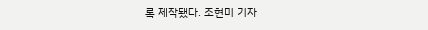록 제작됐다. 조현미 기자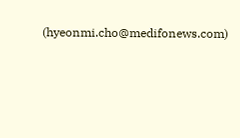(hyeonmi.cho@medifonews.com)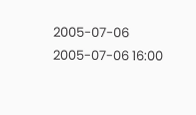2005-07-06
2005-07-06 16:00